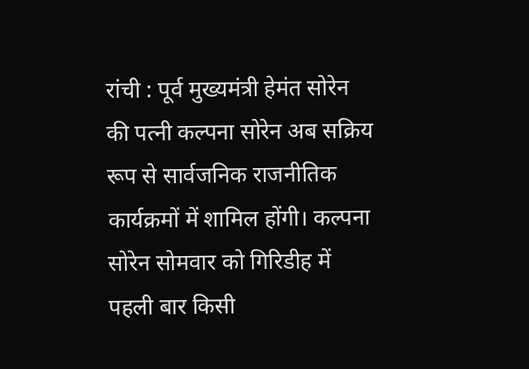रांची : पूर्व मुख्यमंत्री हेमंत सोरेन की पत्नी कल्पना सोरेन अब सक्रिय रूप से सार्वजनिक राजनीतिक कार्यक्रमों में शामिल होंगी। कल्पना सोरेन सोमवार को गिरिडीह में पहली बार किसी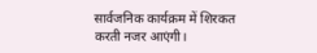सार्वजनिक कार्यक्रम में शिरकत करती नजर आएंगी।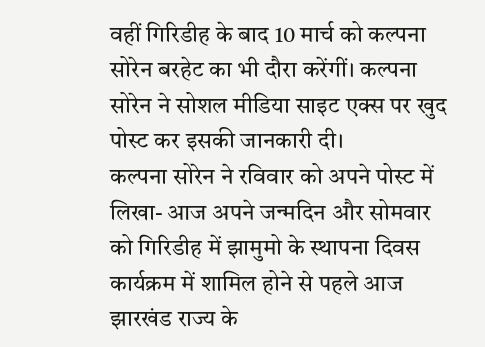वहीं गिरिडीह के बाद 10 मार्च को कल्पना सोरेन बरहेट का भी दौरा करेंगीं। कल्पना सोरेन ने सोशल मीडिया साइट एक्स पर खुद पोस्ट कर इसकी जानकारी दी।
कल्पना सोरेन ने रविवार को अपने पोस्ट में लिखा- आज अपने जन्मदिन और सोमवार को गिरिडीह में झामुमो के स्थापना दिवस कार्यक्रम में शामिल होने से पहले आज झारखंड राज्य के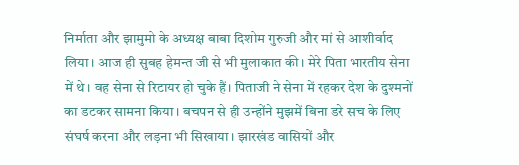निर्माता और झामुमो के अध्यक्ष बाबा दिशोम गुरुजी और मां से आशीर्वाद लिया। आज ही सुबह हेमन्त जी से भी मुलाकात की। मेरे पिता भारतीय सेना में थे। वह सेना से रिटायर हो चुके हैं। पिताजी ने सेना में रहकर देश के दुश्मनों का डटकर सामना किया। बचपन से ही उन्होंने मुझमें बिना डरे सच के लिए संघर्ष करना और लड़ना भी सिखाया। झारखंड वासियों और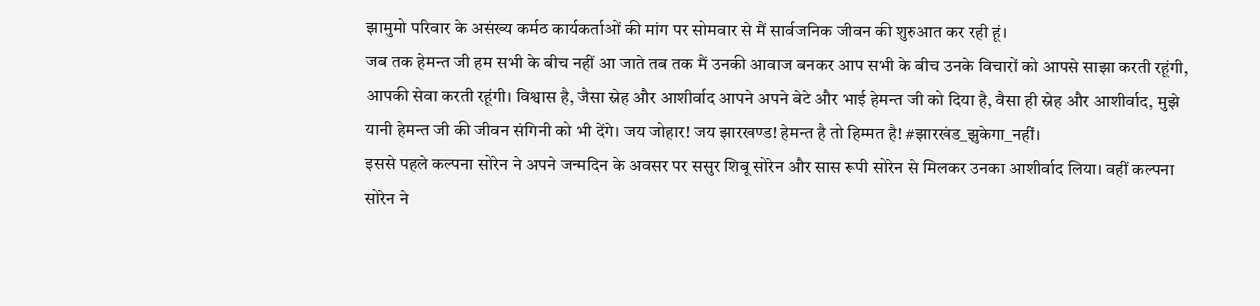झामुमो परिवार के असंख्य कर्मठ कार्यकर्ताओं की मांग पर सोमवार से मैं सार्वजनिक जीवन की शुरुआत कर रही हूं।
जब तक हेमन्त जी हम सभी के बीच नहीं आ जाते तब तक मैं उनकी आवाज बनकर आप सभी के बीच उनके विचारों को आपसे साझा करती रहूंगी, आपकी सेवा करती रहूंगी। विश्वास है, जैसा स्नेह और आशीर्वाद आपने अपने बेटे और भाई हेमन्त जी को दिया है, वैसा ही स्नेह और आशीर्वाद, मुझे यानी हेमन्त जी की जीवन संगिनी को भी देंगे। जय जोहार! जय झारखण्ड! हेमन्त है तो हिम्मत है! #झारखंड_झुकेगा_नहीं।
इससे पहले कल्पना सोरेन ने अपने जन्मदिन के अवसर पर ससुर शिबू सोरेन और सास रूपी सोरेन से मिलकर उनका आशीर्वाद लिया। वहीं कल्पना सोरेन ने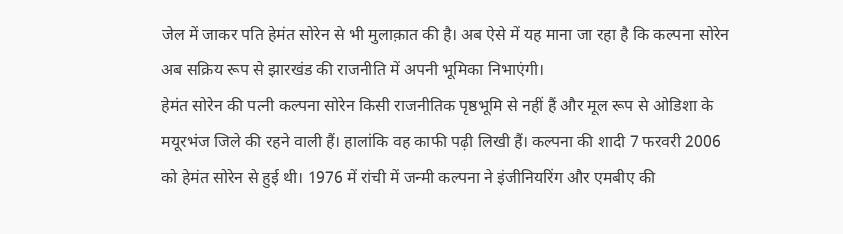जेल में जाकर पति हेमंत सोरेन से भी मुलाक़ात की है। अब ऐसे में यह माना जा रहा है कि कल्पना सोरेन अब सक्रिय रूप से झारखंड की राजनीति में अपनी भूमिका निभाएंगी।
हेमंत सोरेन की पत्नी कल्पना सोरेन किसी राजनीतिक पृष्ठभूमि से नहीं हैं और मूल रूप से ओडिशा के मयूरभंज जिले की रहने वाली हैं। हालांकि वह काफी पढ़ी लिखी हैं। कल्पना की शादी 7 फरवरी 2006 को हेमंत सोरेन से हुई थी। 1976 में रांची में जन्मी कल्पना ने इंजीनियरिंग और एमबीए की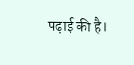पढ़ाई की है।